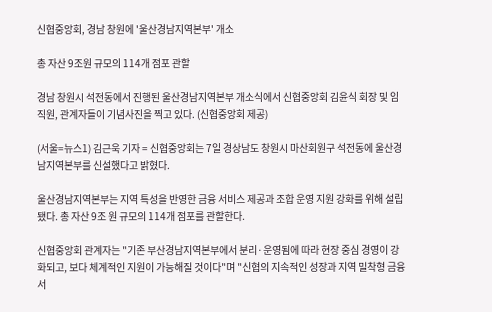신협중앙회, 경남 창원에 '울산경남지역본부' 개소

총 자산 9조원 규모의 114개 점포 관할

경남 창원시 석전동에서 진행된 울산경남지역본부 개소식에서 신협중앙회 김윤식 회장 및 임직원, 관계자들이 기념사진을 찍고 있다. (신협중앙회 제공)

(서울=뉴스1) 김근욱 기자 = 신협중앙회는 7일 경상남도 창원시 마산회원구 석전동에 울산경남지역본부를 신설했다고 밝혔다.

울산경남지역본부는 지역 특성을 반영한 금융 서비스 제공과 조합 운영 지원 강화를 위해 설립됐다. 총 자산 9조 원 규모의 114개 점포를 관할한다.

신협중앙회 관계자는 "기존 부산경남지역본부에서 분리·운영됨에 따라 현장 중심 경영이 강화되고, 보다 체계적인 지원이 가능해질 것이다"며 "신협의 지속적인 성장과 지역 밀착형 금융 서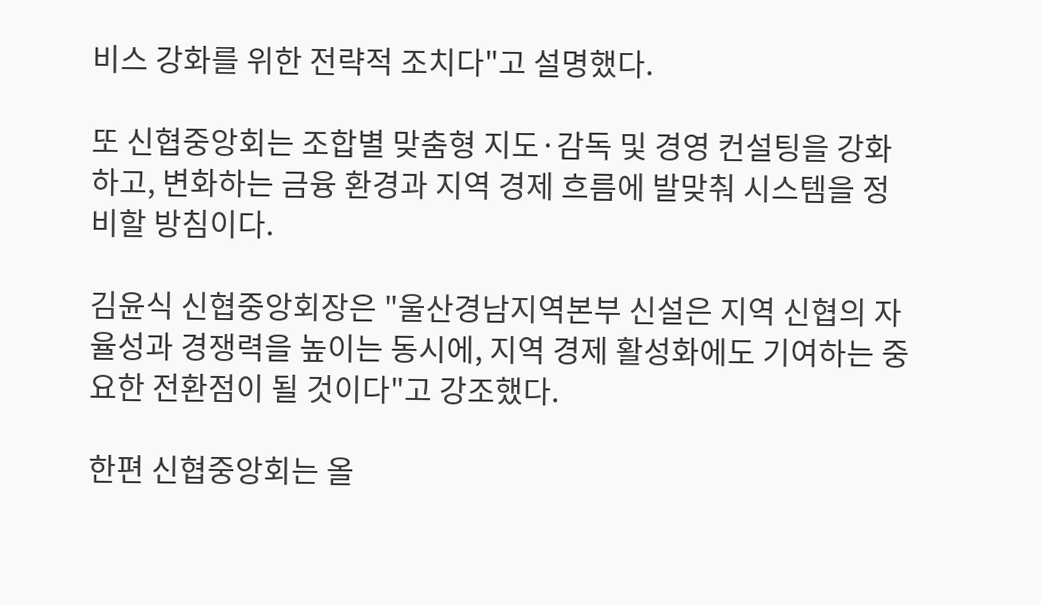비스 강화를 위한 전략적 조치다"고 설명했다.

또 신협중앙회는 조합별 맞춤형 지도·감독 및 경영 컨설팅을 강화하고, 변화하는 금융 환경과 지역 경제 흐름에 발맞춰 시스템을 정비할 방침이다.

김윤식 신협중앙회장은 "울산경남지역본부 신설은 지역 신협의 자율성과 경쟁력을 높이는 동시에, 지역 경제 활성화에도 기여하는 중요한 전환점이 될 것이다"고 강조했다.

한편 신협중앙회는 올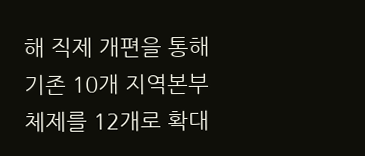해 직제 개편을 통해 기존 10개 지역본부 체제를 12개로 확대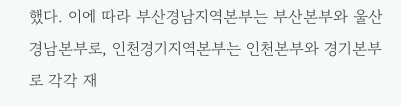했다. 이에 따라 부산경남지역본부는 부산본부와 울산경남본부로, 인천경기지역본부는 인천본부와 경기본부로 각각 재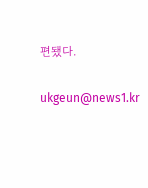편됐다.

ukgeun@news1.kr